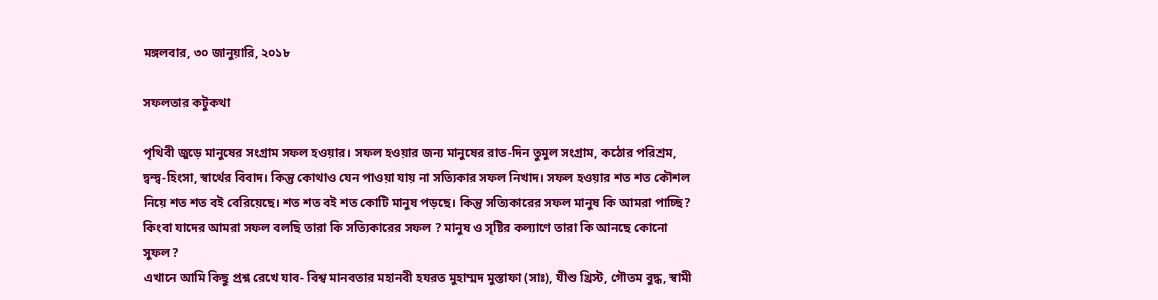মঙ্গলবার, ৩০ জানুয়ারি, ২০১৮

সফলতার কটুকথা

পৃথিবী জুড়ে মানুষের সংগ্রাম সফল হওয়ার। সফল হওয়ার জন্য মানুষের রাত-দিন তুমুল সংগ্রাম, কঠোর পরিশ্রম, দ্বন্দ্ব-হিংসা, স্বার্থের বিবাদ। কিন্তু কোথাও যেন পাওয়া যায় না সত্যিকার সফল নিখাদ। সফল হওয়ার শত শত কৌশল নিয়ে শত শত বই বেরিয়েছে। শত শত বই শত কোটি মানুষ পড়ছে। কিন্তু সত্যিকারের সফল মানুষ কি আমরা পাচ্ছি? কিংবা যাদের আমরা সফল বলছি তারা কি সত্যিকারের সফল ? মানুষ ও সৃষ্টির কল্যাণে তারা কি আনছে কোনো সুফল?
এখানে আমি কিছু প্রশ্ন রেখে যাব- বিশ্ব মানবতার মহানবী হযরত মুহাম্মদ মুস্তাফা (সাঃ), যীশু খ্রিস্ট, গৌতম বুদ্ধ, স্বামী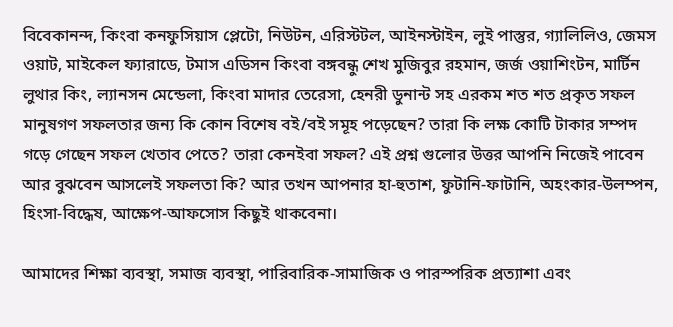বিবেকানন্দ, কিংবা কনফুসিয়াস প্লেটো, নিউটন, এরিস্টটল, আইনস্টাইন, লুই পাস্তুর, গ্যালিলিও, জেমস ওয়াট, মাইকেল ফ্যারাডে, টমাস এডিসন কিংবা বঙ্গবন্ধু শেখ মুজিবুর রহমান, জর্জ ওয়াশিংটন, মার্টিন লুথার কিং, ল্যানসন মেন্ডেলা, কিংবা মাদার তেরেসা, হেনরী ডুনান্ট সহ এরকম শত শত প্রকৃত সফল মানুষগণ সফলতার জন্য কি কোন বিশেষ বই/বই সমূহ পড়েছেন? তারা কি লক্ষ কোটি টাকার সম্পদ গড়ে গেছেন সফল খেতাব পেতে? তারা কেনইবা সফল? এই প্রশ্ন গুলোর উত্তর আপনি নিজেই পাবেন আর বুঝবেন আসলেই সফলতা কি? আর তখন আপনার হা-হুতাশ, ফুটানি-ফাটানি, অহংকার-উলম্পন, হিংসা-বিদ্ধেষ, আক্ষেপ-আফসোস কিছুই থাকবেনা।

আমাদের শিক্ষা ব্যবস্থা, সমাজ ব্যবস্থা, পারিবারিক-সামাজিক ও পারস্পরিক প্রত্যাশা এবং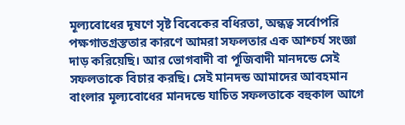মূল্যবোধের দূষণে সৃষ্ট বিবেকের বধিরতা, অন্ধত্ব সর্বোপরি পক্ষগাতগ্রস্ততার কারণে আমরা সফলতার এক আশ্চর্য সংজ্ঞা দাড় করিয়েছি। আর ভোগবাদী বা পূজিবাদী মানদন্ডে সেই সফলতাকে বিচার করছি। সেই মানদন্ড আমাদের আবহমান বাংলার মূল্যবোধের মানদন্ডে যাচিত সফলতাকে বহুকাল আগে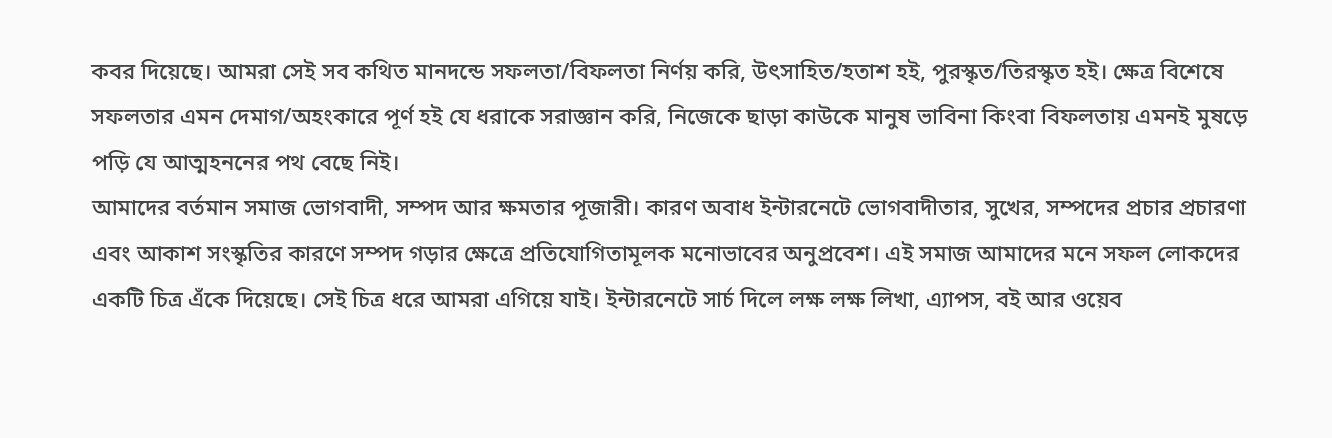কবর দিয়েছে। আমরা সেই সব কথিত মানদন্ডে সফলতা/বিফলতা নির্ণয় করি, উৎসাহিত/হতাশ হই, পুরস্কৃত/তিরস্কৃত হই। ক্ষেত্র বিশেষে সফলতার এমন দেমাগ/অহংকারে পূর্ণ হই যে ধরাকে সরাজ্ঞান করি, নিজেকে ছাড়া কাউকে মানুষ ভাবিনা কিংবা বিফলতায় এমনই মুষড়ে পড়ি যে আত্মহননের পথ বেছে নিই।
আমাদের বর্তমান সমাজ ভোগবাদী, সম্পদ আর ক্ষমতার পূজারী। কারণ অবাধ ইন্টারনেটে ভোগবাদীতার, সুখের, সম্পদের প্রচার প্রচারণা এবং আকাশ সংস্কৃতির কারণে সম্পদ গড়ার ক্ষেত্রে প্রতিযোগিতামূলক মনোভাবের অনুপ্রবেশ। এই সমাজ আমাদের মনে সফল লোকদের একটি চিত্র এঁকে দিয়েছে। সেই চিত্র ধরে আমরা এগিয়ে যাই। ইন্টারনেটে সার্চ দিলে লক্ষ লক্ষ লিখা, এ্যাপস, বই আর ওয়েব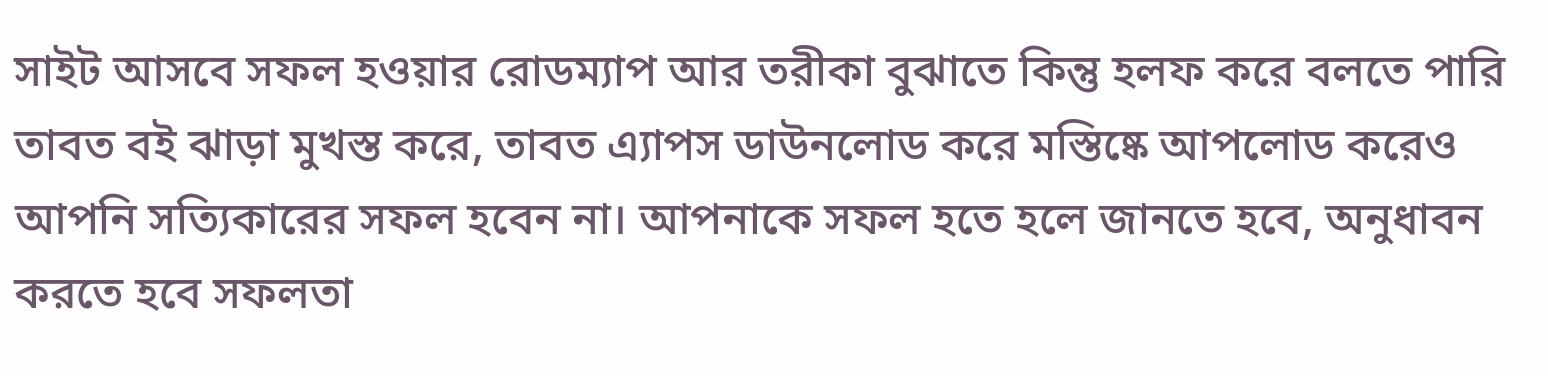সাইট আসবে সফল হওয়ার রোডম্যাপ আর তরীকা বুঝাতে কিন্তু হলফ করে বলতে পারি তাবত বই ঝাড়া মুখস্ত করে, তাবত এ্যাপস ডাউনলোড করে মস্তিষ্কে আপলোড করেও আপনি সত্যিকারের সফল হবেন না। আপনাকে সফল হতে হলে জানতে হবে, অনুধাবন করতে হবে সফলতা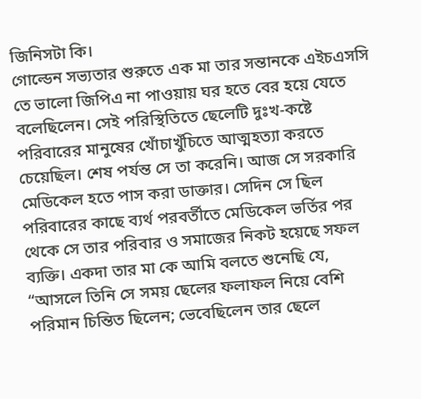জিনিসটা কি।
গোল্ডেন সভ্যতার শুরুতে এক মা তার সন্তানকে এইচএসসি তে ভালো জিপিএ না পাওয়ায় ঘর হতে বের হয়ে যেতে বলেছিলেন। সেই পরিস্থিতিতে ছেলেটি দুঃখ-কষ্টে পরিবারের মানুষের খোঁচাখুঁচিতে আত্মহত্যা করতে চেয়েছিল। শেষ পর্যন্ত সে তা করেনি। আজ সে সরকারি মেডিকেল হতে পাস করা ডাক্তার। সেদিন সে ছিল পরিবারের কাছে ব্যর্থ পরবর্তীতে মেডিকেল ভর্তির পর থেকে সে তার পরিবার ও সমাজের নিকট হয়েছে সফল ব্যক্তি। একদা তার মা কে আমি বলতে শুনেছি যে, “আসলে তিনি সে সময় ছেলের ফলাফল নিয়ে বেশি পরিমান চিন্তিত ছিলেন; ভেবেছিলেন তার ছেলে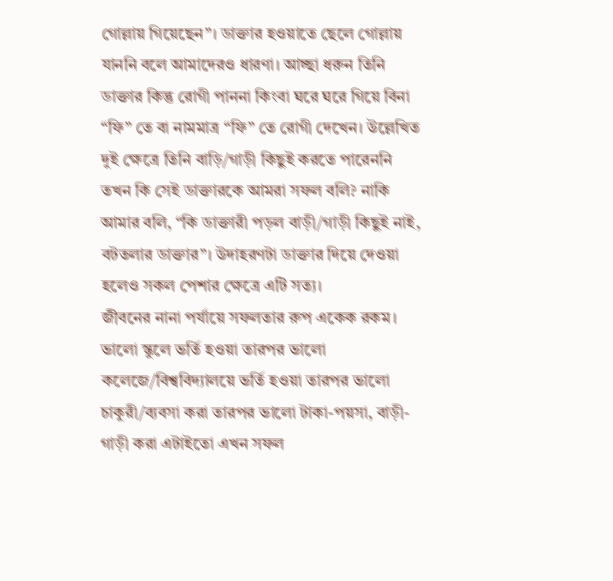গোল্লায় গিয়েছেন”। ডাক্তার হওয়াতে ছেলে গোল্লায় যাননি বলে আমাদেরও ধারণা। আচ্ছা ধরুন তিনি ডাক্তার কিন্তু রোগী পাননা কিংবা ঘরে ঘরে গিয়ে বিনা “ফি” তে বা নামমাত্র “ফি” তে রোগী দেখেন। উল্লেখিত দুই ক্ষেত্রে তিনি বাড়ি/গাড়ী কিছুই করতে পারেননি তখন কি সেই ডাক্তারকে আমরা সফল বলি? নাকি আমার বলি, “কি ডাক্তারী পড়ল বাড়ী/গাড়ী কিছুই নাই, বটতলার ডাক্তার”। উদাহরণটা ডাক্তার দিয়ে দেওয়া হলেও সকল পেশার ক্ষেত্রে এটি সত্য।
জীবনের নানা পর্যায়ে সফলতার রুপ একেক রকম। ভালো স্কুলে ভর্তি হওয়া তারপর ভালো কলেজে/বিশ্ববিদ্যালয়ে ভর্তি হওয়া তারপর ভালো চাকুরী/ব্যবসা করা তারপর ভালো টাকা-পয়সা, বাড়ী-গাড়ী করা এটাইতো এখন সফল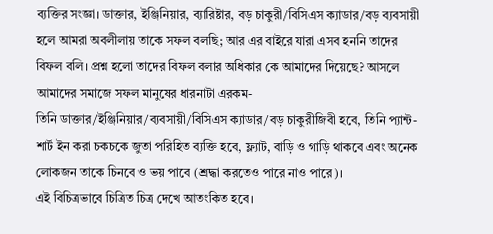ব্যক্তির সংজ্ঞা। ডাক্তার, ইঞ্জিনিয়ার, ব্যারিষ্টার, বড় চাকুরী/বিসিএস ক্যাডার/বড় ব্যবসায়ী হলে আমরা অবলীলায় তাকে সফল বলছি; আর এর বাইরে যারা এসব হননি তাদের বিফল বলি। প্রশ্ন হলো তাদের বিফল বলার অধিকার কে আমাদের দিয়েছে? আসলে আমাদের সমাজে সফল মানুষের ধারনাটা এরকম-
তিনি ডাক্তার/ইঞ্জিনিয়ার/ব্যবসায়ী/বিসিএস ক্যাডার/বড় চাকুরীজিবী হবে, তিনি প্যান্ট-শার্ট ইন করা চকচকে জুতা পরিহিত ব্যক্তি হবে, ফ্ল্যাট, বাড়ি ও গাড়ি থাকবে এবং অনেক লোকজন তাকে চিনবে ও ভয় পাবে (শ্রদ্ধা করতেও পারে নাও পারে)।
এই বিচিত্রভাবে চিত্রিত চিত্র দেখে আতংকিত হবে।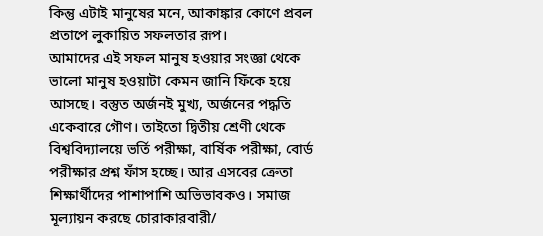কিন্তু এটাই মানুষের মনে, আকাঙ্কার কোণে প্রবল প্রতাপে লুকায়িত সফলতার রূপ।
আমাদের এই সফল মানুষ হওয়ার সংজ্ঞা থেকে ভালো মানুষ হওয়াটা কেমন জানি ফিঁকে হয়ে আসছে। বস্তুত অর্জনই মুখ্য, অর্জনের পদ্ধতি একেবারে গৌণ। তাইতো দ্বিতীয় শ্রেণী থেকে বিশ্ববিদ্যালয়ে ভর্তি পরীক্ষা, বার্ষিক পরীক্ষা, বোর্ড পরীক্ষার প্রশ্ন ফাঁস হচ্ছে। আর এসবের ক্রেতা শিক্ষার্থীদের পাশাপাশি অভিভাবকও। সমাজ মূল্যায়ন করছে চোরাকারবারী/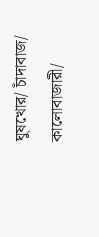ঘুষখোর/ চাঁদাবাজ/ কালোবাজারী/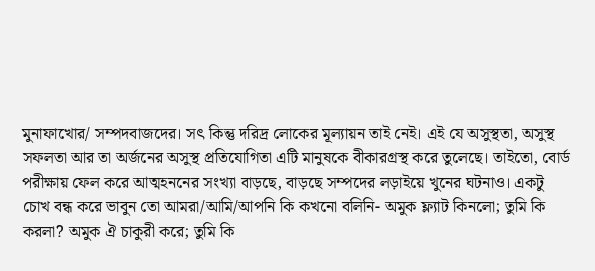মুনাফাখোর/ সম্পদবাজদের। সৎ কিন্তু দরিদ্র লোকের মূল্যায়ন তাই নেই। এই যে অসুস্থতা, অসুস্থ সফলতা আর তা অর্জনের অসুস্থ প্রতিযোগিতা এটি মানুষকে বীকারগ্রস্থ করে তুলেছে। তাইতো, বোর্ড পরীক্ষায় ফেল করে আত্মহননের সংখ্যা বাড়ছে, বাড়ছে সম্পদের লড়াইয়ে খুনের ঘটনাও। একটু চোখ বন্ধ করে ভাবুন তো আমরা/আমি/আপনি কি কখনো বলিনি- অমুক ফ্ল্যাট কিনলো; তুমি কি করলা? অমুক ঐ চাকুরী করে; তুমি কি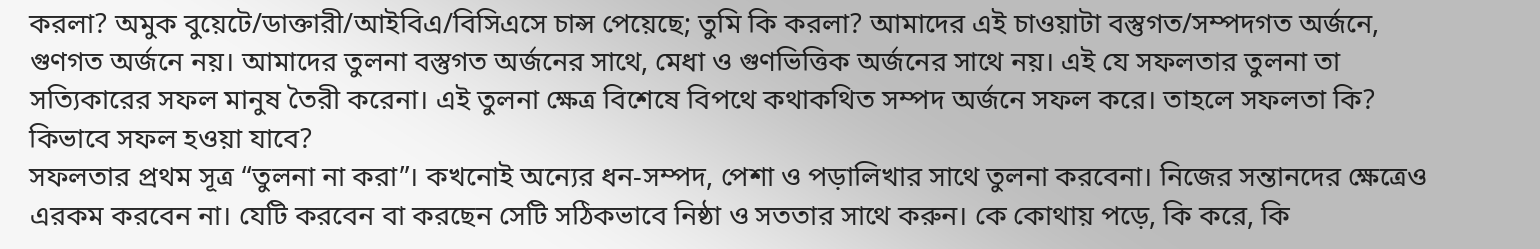করলা? অমুক বুয়েটে/ডাক্তারী/আইবিএ/বিসিএসে চান্স পেয়েছে; তুমি কি করলা? আমাদের এই চাওয়াটা বস্তুগত/সম্পদগত অর্জনে, গুণগত অর্জনে নয়। আমাদের তুলনা বস্তুগত অর্জনের সাথে, মেধা ও গুণভিত্তিক অর্জনের সাথে নয়। এই যে সফলতার তুলনা তা সত্যিকারের সফল মানুষ তৈরী করেনা। এই তুলনা ক্ষেত্র বিশেষে বিপথে কথাকথিত সম্পদ অর্জনে সফল করে। তাহলে সফলতা কি? কিভাবে সফল হওয়া যাবে?
সফলতার প্রথম সূত্র “তুলনা না করা”। কখনোই অন্যের ধন-সম্পদ, পেশা ও পড়ালিখার সাথে তুলনা করবেনা। নিজের সন্তানদের ক্ষেত্রেও এরকম করবেন না। যেটি করবেন বা করছেন সেটি সঠিকভাবে নিষ্ঠা ও সততার সাথে করুন। কে কোথায় পড়ে, কি করে, কি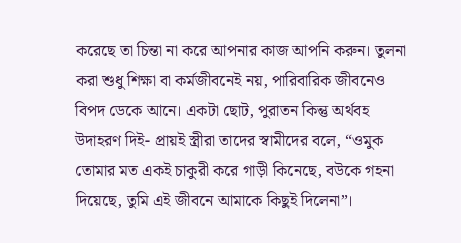করেছে তা চিন্তা না করে আপনার কাজ আপনি করুন। তুলনা করা শুধু শিক্ষা বা কর্মজীবনেই নয়, পারিবারিক জীবনেও বিপদ ডেকে আনে। একটা ছোট, পুরাতন কিন্তু অর্থবহ উদাহরণ দিই- প্রায়ই স্ত্রীরা তাদের স্বামীদের বলে, “ওমুক তোমার মত একই চাকুরী করে গাড়ী কিনেছে, বউকে গহনা দিয়েছে, তুমি এই জীবনে আমাকে কিছুই দিলেনা”।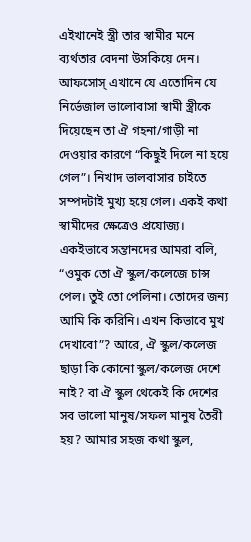এইখানেই স্ত্রী তার স্বামীর মনে ব্যর্থতার বেদনা উসকিয়ে দেন। আফসোস্ এখানে যে এতোদিন যে নির্ভেজাল ভালোবাসা স্বামী স্ত্রীকে দিয়েছেন তা ঐ গহনা/গাড়ী না দেওয়ার কারণে “কিছুই দিলে না হয়ে গেল”। নিখাদ ভালবাসার চাইতে সম্পদটাই মুখ্য হয়ে গেল। একই কথা স্বামীদের ক্ষেত্রেও প্রযোজ্য।
একইভাবে সন্তানদের আমরা বলি, “ওমুক তো ঐ স্কুল/কলেজে চান্স পেল। তুই তো পেলিনা। তোদের জন্য আমি কি করিনি। এখন কিভাবে মুখ দেখাবো”? আরে, ঐ স্কুল/কলেজ ছাড়া কি কোনো স্কুল/কলেজ দেশে নাই? বা ঐ স্কুল থেকেই কি দেশের সব ভালো মানুষ/সফল মানুষ তৈরী হয়? আমার সহজ কথা স্কুল,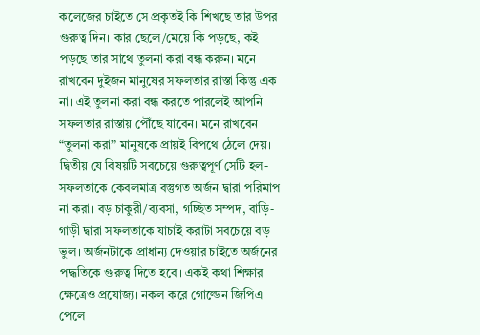কলেজের চাইতে সে প্রকৃতই কি শিখছে তার উপর গুরুত্ব দিন। কার ছেলে/মেয়ে কি পড়ছে, কই পড়ছে তার সাথে তুলনা করা বন্ধ করুন। মনে রাখবেন দুইজন মানুষের সফলতার রাস্তা কিন্তু এক না। এই তুলনা করা বন্ধ করতে পারলেই আপনি সফলতার রাস্তায় পৌঁছে যাবেন। মনে রাখবেন “তুলনা করা” মানুষকে প্রায়ই বিপথে ঠেলে দেয়।
দ্বিতীয় যে বিষয়টি সবচেয়ে গুরুত্বপূর্ণ সেটি হল- সফলতাকে কেবলমাত্র বস্তুগত অর্জন দ্বারা পরিমাপ না করা। বড় চাকুরী/ব্যবসা, গচ্ছিত সম্পদ, বাড়ি-গাড়ী দ্বারা সফলতাকে যাচাই করাটা সবচেয়ে বড় ভুল। অর্জনটাকে প্রাধান্য দেওয়ার চাইতে অর্জনের পদ্ধতিকে গুরুত্ব দিতে হবে। একই কথা শিক্ষার ক্ষেত্রেও প্রযোজ্য। নকল করে গোল্ডেন জিপিএ পেলে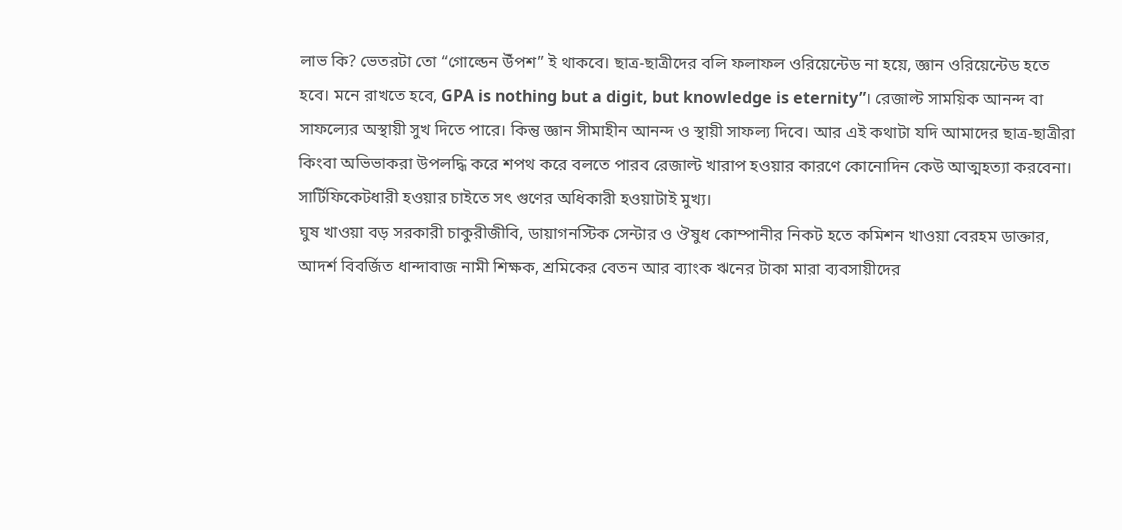লাভ কি? ভেতরটা তো “গোল্ডেন উঁপশ” ই থাকবে। ছাত্র-ছাত্রীদের বলি ফলাফল ওরিয়েন্টেড না হয়ে, জ্ঞান ওরিয়েন্টেড হতে হবে। মনে রাখতে হবে, GPA is nothing but a digit, but knowledge is eternity”। রেজাল্ট সাময়িক আনন্দ বা সাফল্যের অস্থায়ী সুখ দিতে পারে। কিন্তু জ্ঞান সীমাহীন আনন্দ ও স্থায়ী সাফল্য দিবে। আর এই কথাটা যদি আমাদের ছাত্র-ছাত্রীরা কিংবা অভিভাকরা উপলদ্ধি করে শপথ করে বলতে পারব রেজাল্ট খারাপ হওয়ার কারণে কোনোদিন কেউ আত্মহত্যা করবেনা। সার্টিফিকেটধারী হওয়ার চাইতে সৎ গুণের অধিকারী হওয়াটাই মুখ্য।
ঘুষ খাওয়া বড় সরকারী চাকুরীজীবি, ডায়াগনস্টিক সেন্টার ও ঔষুধ কোম্পানীর নিকট হতে কমিশন খাওয়া বেরহম ডাক্তার, আদর্শ বিবর্জিত ধান্দাবাজ নামী শিক্ষক, শ্রমিকের বেতন আর ব্যাংক ঋনের টাকা মারা ব্যবসায়ীদের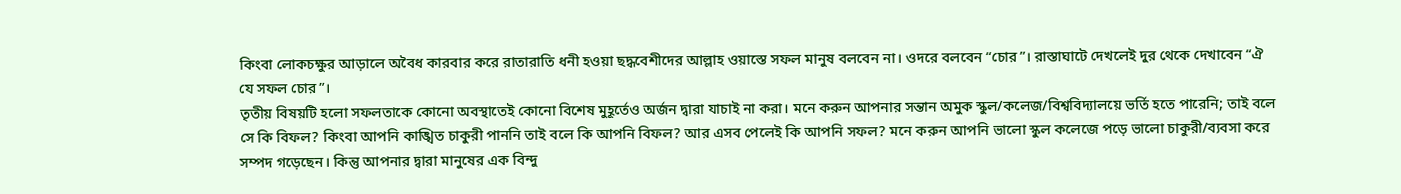কিংবা লোকচক্ষুর আড়ালে অবৈধ কারবার করে রাতারাতি ধনী হওয়া ছদ্ধবেশীদের আল্লাহ ওয়াস্তে সফল মানুষ বলবেন না। ওদরে বলবেন “চোর”। রাস্তাঘাটে দেখলেই দুর থেকে দেখাবেন “ঐ যে সফল চোর”।
তৃতীয় বিষয়টি হলো সফলতাকে কোনো অবস্থাতেই কোনো বিশেষ মুহূর্তেও অর্জন দ্বারা যাচাই না করা। মনে করুন আপনার সন্তান অমুক স্কুল/কলেজ/বিশ্ববিদ্যালয়ে ভর্তি হতে পারেনি; তাই বলে সে কি বিফল? কিংবা আপনি কাঙ্খিত চাকুরী পাননি তাই বলে কি আপনি বিফল? আর এসব পেলেই কি আপনি সফল? মনে করুন আপনি ভালো স্কুল কলেজে পড়ে ভালো চাকুরী/ব্যবসা করে সম্পদ গড়েছেন। কিন্তু আপনার দ্বারা মানুষের এক বিন্দু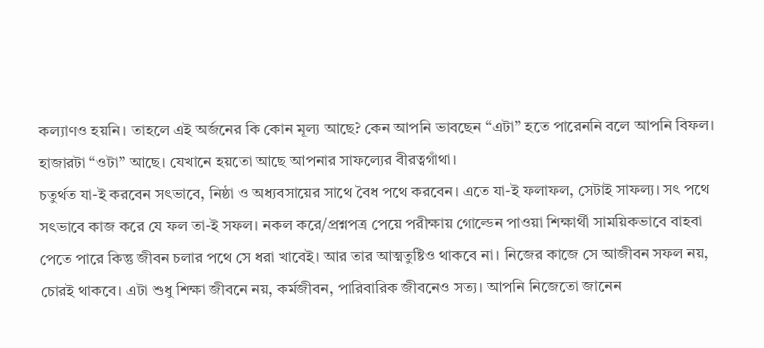কল্যাণও হয়নি। তাহলে এই অর্জনের কি কোন মূল্য আছে? কেন আপনি ভাবছেন “এটা” হতে পারেননি বলে আপনি বিফল। হাজারটা “ওটা” আছে। যেখানে হয়তো আছে আপনার সাফল্যের বীরত্বগাঁথা।
চতুর্থত যা-ই করবেন সৎভাবে, নিষ্ঠা ও অধ্যবসায়ের সাথে বৈধ পথে করবেন। এতে যা-ই ফলাফল, সেটাই সাফল্য। সৎ পথে সৎভাবে কাজ করে যে ফল তা-ই সফল। নকল করে/প্রশ্নপত্র পেয়ে পরীক্ষায় গোল্ডেন পাওয়া শিক্ষার্থী সাময়িকভাবে বাহবা পেতে পারে কিন্তু জীবন চলার পথে সে ধরা খাবেই। আর তার আত্মতুষ্টিও থাকবে না। নিজের কাজে সে আজীবন সফল নয়, চোরই থাকবে। এটা শুধু শিক্ষা জীবনে নয়, কর্মজীবন, পারিবারিক জীবনেও সত্য। আপনি নিজেতো জানেন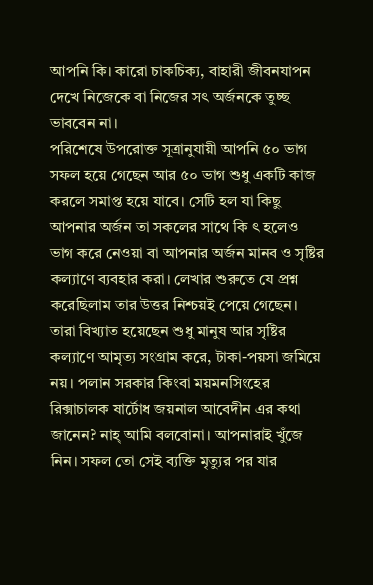আপনি কি। কারো চাকচিক্য, বাহারী জীবনযাপন দেখে নিজেকে বা নিজের সৎ অর্জনকে তুচ্ছ ভাববেন না।
পরিশেষে উপরোক্ত সূত্রানুযায়ী আপনি ৫০ ভাগ সফল হয়ে গেছেন আর ৫০ ভাগ শুধু একটি কাজ করলে সমাপ্ত হয়ে যাবে। সেটি হল যা কিছু আপনার অর্জন তা সকলের সাথে কি ৎ হলেও ভাগ করে নেওয়া বা আপনার অর্জন মানব ও সৃষ্টির কল্যাণে ব্যবহার করা। লেখার শুরুতে যে প্রশ্ন করেছিলাম তার উত্তর নিশ্চয়ই পেয়ে গেছেন। তারা বিখ্যাত হয়েছেন শুধু মানুষ আর সৃষ্টির কল্যাণে আমৃত্য সংগ্রাম করে, টাকা-পয়সা জমিয়ে নয়। পলান সরকার কিংবা ময়মনসিংহের রিক্সাচালক ষার্টোধ জয়নাল আবেদীন এর কথা জানেন? নাহ্ আমি বলবোনা। আপনারাই খুঁজে নিন। সফল তো সেই ব্যক্তি মৃত্যুর পর যার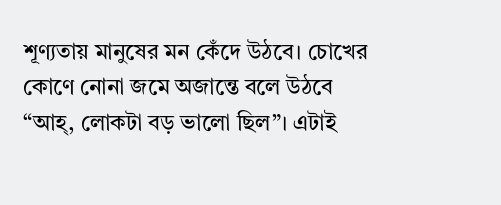শূণ্যতায় মানুষের মন কেঁদে উঠবে। চোখের কোণে নোনা জমে অজান্তে বলে উঠবে “আহ্, লোকটা বড় ভালো ছিল”। এটাই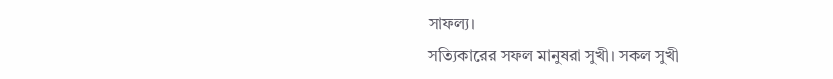সাফল্য।
সত্যিকারের সফল মানুষরা সুখী। সকল সুখী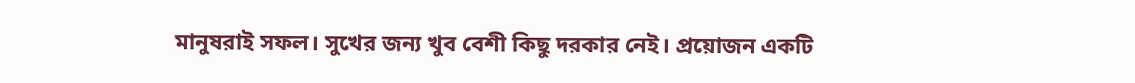মানুষরাই সফল। সুখের জন্য খুব বেশী কিছু দরকার নেই। প্রয়োজন একটি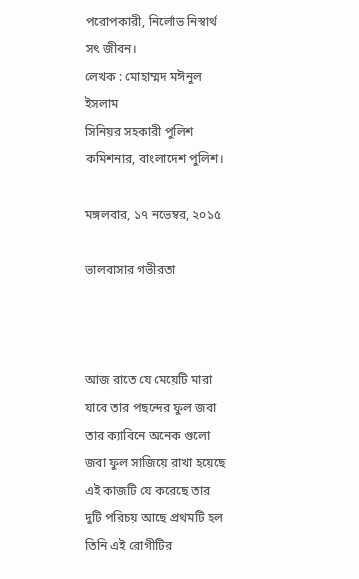পরোপকারী, নির্লোভ নিস্বার্থ সৎ জীবন।
লেখক : মোহাম্মদ মঈনুল ইসলাম
সিনিয়র সহকারী পুলিশ কমিশনার, বাংলাদেশ পুলিশ।

মঙ্গলবার, ১৭ নভেম্বর, ২০১৫

ভালবাসার গভীরতা



আজ রাতে যে মেয়েটি মারা যাবে তার পছন্দের ফুল জবা তার ক্যাবিনে অনেক গুলো জবা ফুল সাজিয়ে রাখা হয়েছে এই কাজটি যে করেছে তার দুটি পরিচয় আছে প্রথমটি হল তিনি এই রোগীটির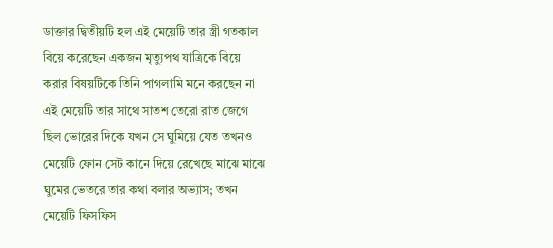ডাক্তার দ্বিতীয়টি হল এই মেয়েটি তার স্ত্রী গতকাল বিয়ে করেছেন একজন মৃত্যুপথ যাত্রিকে বিয়ে করার বিষয়টিকে তিনি পাগলামি মনে করছেন না এই মেয়েটি তার সাথে সাতশ তেরো রাত জেগে ছিল ভোরের দিকে যখন সে ঘুমিয়ে যেত তখনও মেয়েটি ফোন সেট কানে দিয়ে রেখেছে মাঝে মাঝে ঘুমের ভেতরে তার কথা বলার অভ্যাস; তখন মেয়েটি ফিসফিস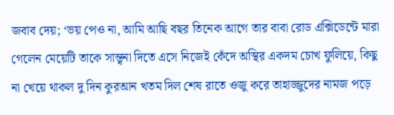জবাব দেয়; ‘ভয় পেও না, আমি আছি বছর তিনেক আগে তার বাবা রোড এক্সিডেন্টে মারা গেলেন মেয়েটি তাকে সান্ত্বনা দিতে এসে নিজেই কেঁদে অস্থির একদম চোখ ফুলিয়ে, কিছু না খেয়ে থাকল দু দিন কুরআন খতম দিল শেষ রাতে ওজু করে তাহাজ্জুদের নামজ পড়ে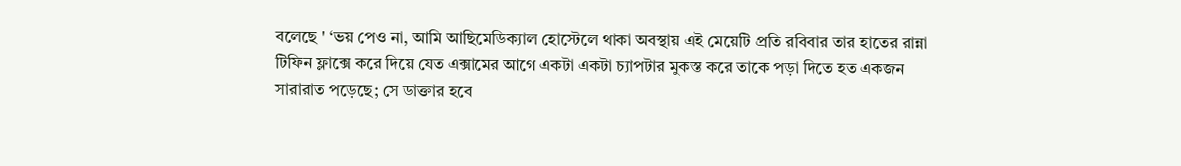বলেছে ' ‘ভয় পেও না, আমি আছিমেডিক্যাল হোস্টেলে থাকা অবস্থায় এই মেয়েটি প্রতি রবিবার তার হাতের রান্না টিফিন ফ্লাক্সে করে দিয়ে যেত এক্সামের আগে একটা একটা চ্যাপটার মুকস্ত করে তাকে পড়া দিতে হত একজন সারারাত পড়েছে; সে ডাক্তার হবে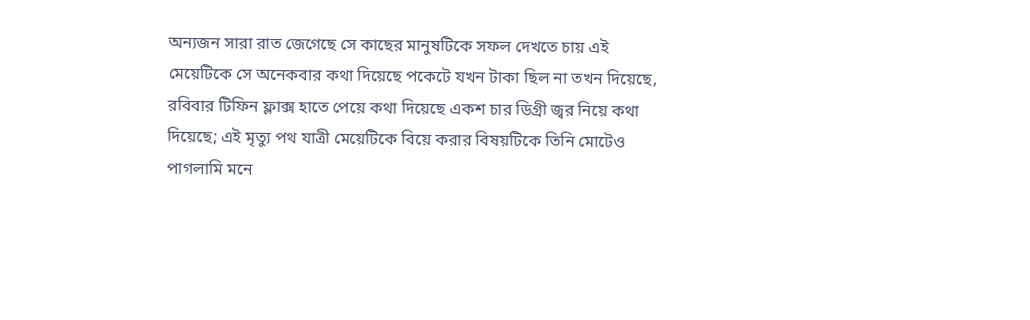অন্যজন সারা রাত জেগেছে সে কাছের মানুষটিকে সফল দেখতে চায় এই মেয়েটিকে সে অনেকবার কথা দিয়েছে পকেটে যখন টাকা ছিল না তখন দিয়েছে, রবিবার টিফিন ফ্লাক্স হাতে পেয়ে কথা দিয়েছে একশ চার ডিগ্রী জ্বর নিয়ে কথা দিয়েছে; এই মৃত্যু পথ যাত্রী মেয়েটিকে বিয়ে করার বিষয়টিকে তিনি মোটেও পাগলামি মনে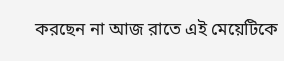করছেন না আজ রাতে এই মেয়েটিকে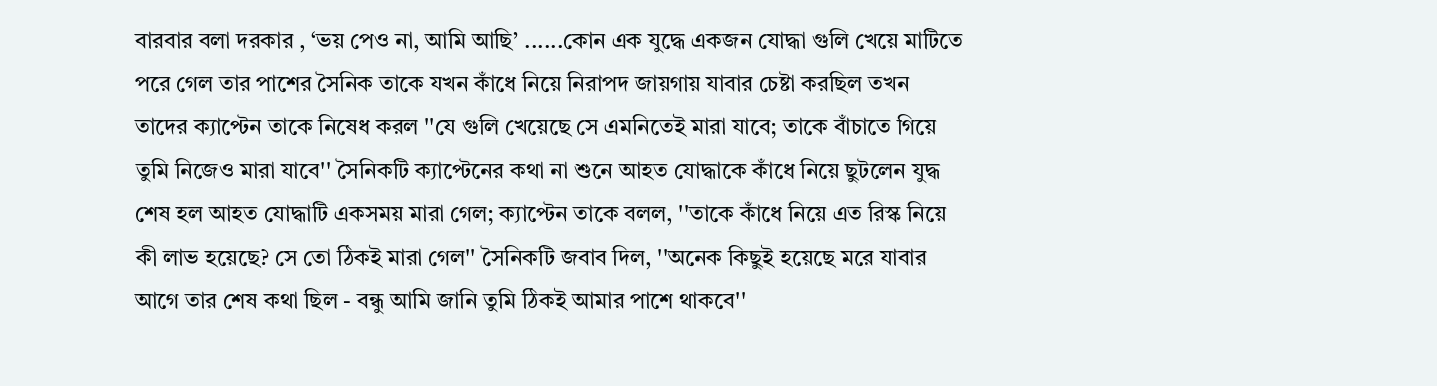বারবার বলা দরকার , ‘ভয় পেও না, আমি আছি’ ......কোন এক যুদ্ধে একজন যোদ্ধা গুলি খেয়ে মাটিতে পরে গেল তার পাশের সৈনিক তাকে যখন কাঁধে নিয়ে নিরাপদ জায়গায় যাবার চেষ্টা করছিল তখন তাদের ক্যাপ্টেন তাকে নিষেধ করল ''যে গুলি খেয়েছে সে এমনিতেই মারা যাবে; তাকে বাঁচাতে গিয়ে তুমি নিজেও মারা যাবে'' সৈনিকটি ক্যাপ্টেনের কথা না শুনে আহত যোদ্ধাকে কাঁধে নিয়ে ছুটলেন যুদ্ধ শেষ হল আহত যোদ্ধাটি একসময় মারা গেল; ক্যাপ্টেন তাকে বলল, ''তাকে কাঁধে নিয়ে এত রিস্ক নিয়ে কী লাভ হয়েছে? সে তো ঠিকই মারা গেল'' সৈনিকটি জবাব দিল, ''অনেক কিছুই হয়েছে মরে যাবার আগে তার শেষ কথা ছিল - বন্ধু আমি জানি তুমি ঠিকই আমার পাশে থাকবে''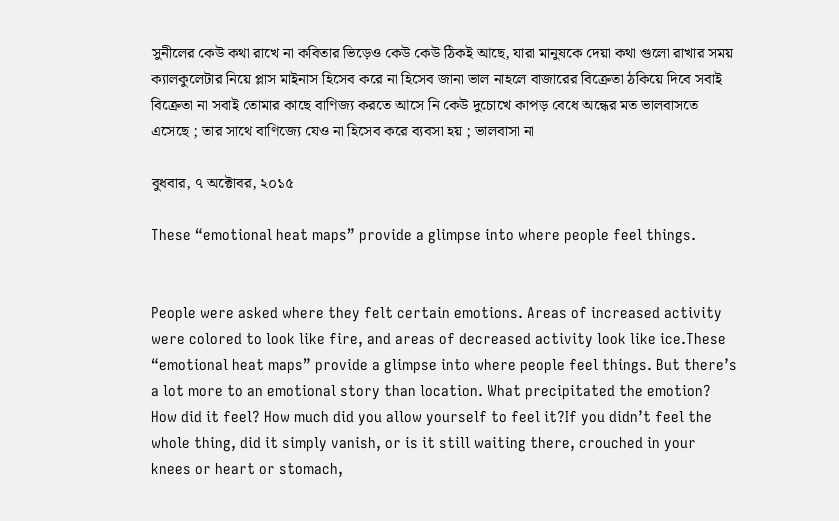সুনীলের কেউ কথা রাখে না কবিতার ভিড়েও কেউ কেউ ঠিকই আছে, যারা মানুষকে দেয়া কথা গুলো রাখার সময় ক্যালকুলেটার নিয়ে প্লাস মাইনাস হিসেব করে না হিসেব জানা ভাল নাহলে বাজারের বিক্রেতা ঠকিয়ে দিবে সবাই বিক্রেতা না সবাই তোমার কাছে বাণিজ্য করতে আসে নি কেউ দুচোখে কাপড় বেধে অন্ধের মত ভালবাসতে এসেছে ; তার সাথে বাণিজ্যে যেও না হিসেব করে ব্যবসা হয় ; ভালবাসা না

বুধবার, ৭ অক্টোবর, ২০১৫

These “emotional heat maps” provide a glimpse into where people feel things.


People were asked where they felt certain emotions. Areas of increased activity were colored to look like fire, and areas of decreased activity look like ice.These “emotional heat maps” provide a glimpse into where people feel things. But there’s a lot more to an emotional story than location. What precipitated the emotion? How did it feel? How much did you allow yourself to feel it?If you didn’t feel the whole thing, did it simply vanish, or is it still waiting there, crouched in your knees or heart or stomach,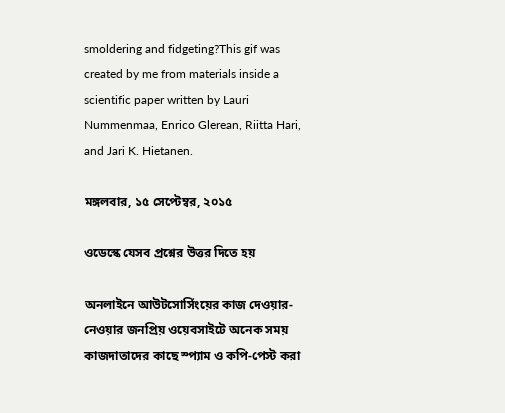smoldering and fidgeting?This gif was created by me from materials inside a scientific paper written by Lauri Nummenmaa, Enrico Glerean, Riitta Hari, and Jari K. Hietanen.

মঙ্গলবার, ১৫ সেপ্টেম্বর, ২০১৫

ওডেস্কে যেসব প্রশ্নের উত্তর দিতে হয়

অনলাইনে আউটসোর্সিংয়ের কাজ দেওয়ার-নেওয়ার জনপ্রিয় ওয়েবসাইটে অনেক সময় কাজদাতাদের কাছে স্প্যাম ও কপি-পেস্ট করা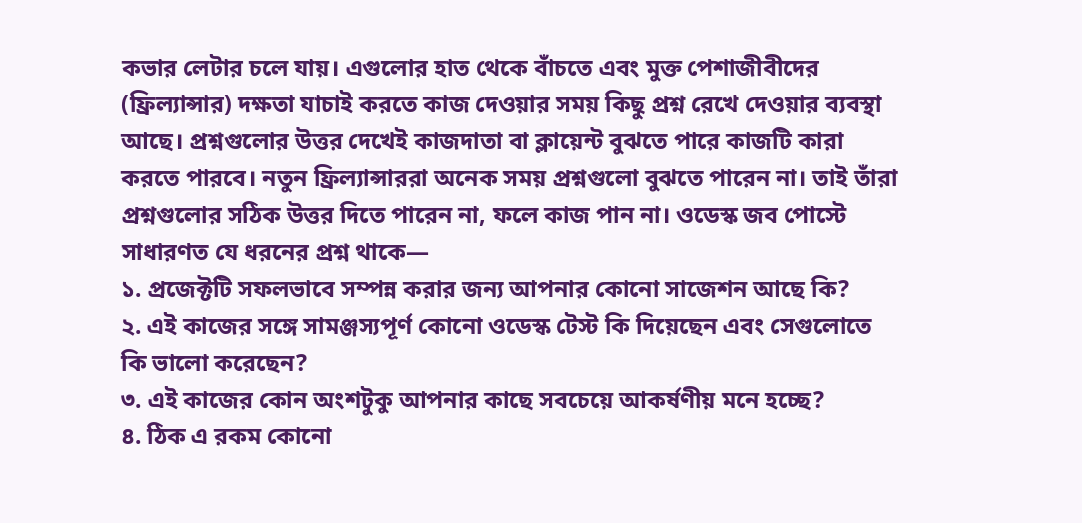কভার লেটার চলে যায়। এগুলোর হাত থেকে বাঁচতে এবং মুক্ত পেশাজীবীদের (ফ্রিল্যান্সার) দক্ষতা যাচাই করতে কাজ দেওয়ার সময় কিছু প্রশ্ন রেখে দেওয়ার ব্যবস্থা আছে। প্রশ্নগুলোর উত্তর দেখেই কাজদাতা বা ক্লায়েন্ট বুঝতে পারে কাজটি কারা করতে পারবে। নতুন ফ্রিল্যান্সাররা অনেক সময় প্রশ্নগুলো বুঝতে পারেন না। তাই তাঁরা প্রশ্নগুলোর সঠিক উত্তর দিতে পারেন না, ফলে কাজ পান না। ওডেস্ক জব পোস্টে সাধারণত যে ধরনের প্রশ্ন থাকে—
১. প্রজেক্টটি সফলভাবে সম্পন্ন করার জন্য আপনার কোনো সাজেশন আছে কি?
২. এই কাজের সঙ্গে সামঞ্জস্যপূর্ণ কোনো ওডেস্ক টেস্ট কি দিয়েছেন এবং সেগুলোতে কি ভালো করেছেন?
৩. এই কাজের কোন অংশটুকু আপনার কাছে সবচেয়ে আকর্ষণীয় মনে হচ্ছে?
৪. ঠিক এ রকম কোনো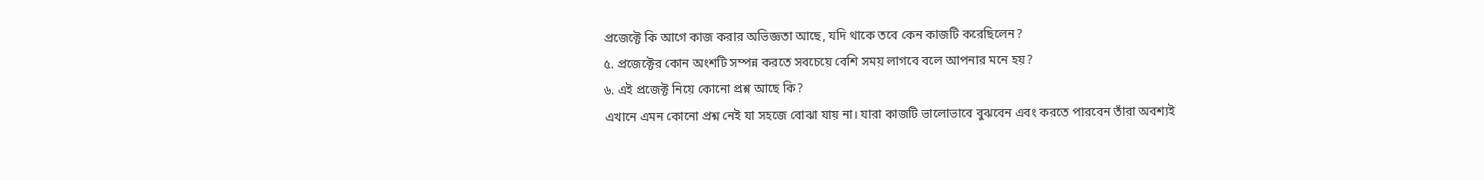প্রজেক্টে কি আগে কাজ করার অভিজ্ঞতা আছে, যদি থাকে তবে কেন কাজটি করেছিলেন?
৫. প্রজেক্টের কোন অংশটি সম্পন্ন করতে সবচেয়ে বেশি সময় লাগবে বলে আপনার মনে হয়?
৬. এই প্রজেক্ট নিয়ে কোনো প্রশ্ন আছে কি?
এখানে এমন কোনো প্রশ্ন নেই যা সহজে বোঝা যায় না। যারা কাজটি ভালোভাবে বুঝবেন এবং করতে পারবেন তাঁরা অবশ্যই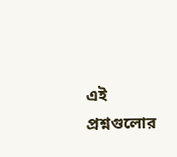এই প্রশ্নগুলোর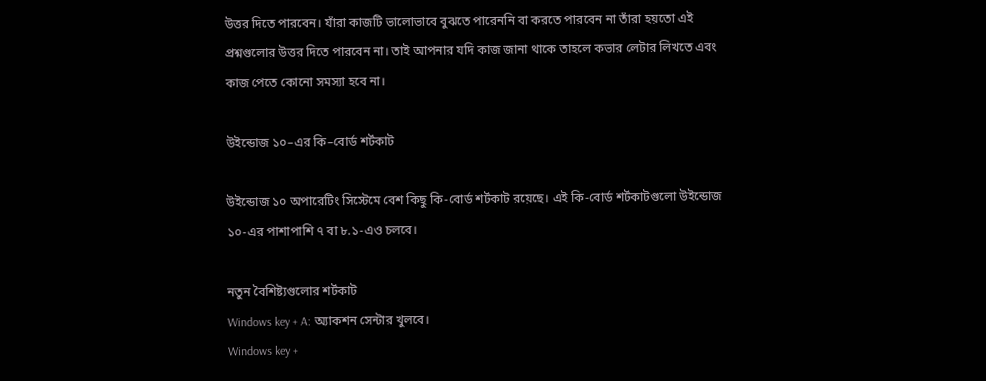উত্তর দিতে পারবেন। যাঁরা কাজটি ভালোভাবে বুঝতে পারেননি বা করতে পারবেন না তাঁরা হয়তো এই প্রশ্নগুলোর উত্তর দিতে পারবেন না। তাই আপনার যদি কাজ জানা থাকে তাহলে কভার লেটার লিখতে এবং কাজ পেতে কোনো সমস্যা হবে না।

উইন্ডোজ ১০–এর কি–বোর্ড শর্টকাট

উইন্ডোজ ১০ অপারেটিং সিস্টেমে বেশ কিছু কি-বোর্ড শর্টকাট রয়েছে। এই কি-বোর্ড শর্টকাটগুলো উইন্ডোজ ১০-এর পাশাপাশি ৭ বা ৮.১-এও চলবে।

নতুন বৈশিষ্ট্যগুলোর শর্টকাট
Windows key + A: অ্যাকশন সেন্টার খুলবে।
Windows key +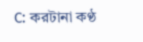C: করটানা কণ্ঠ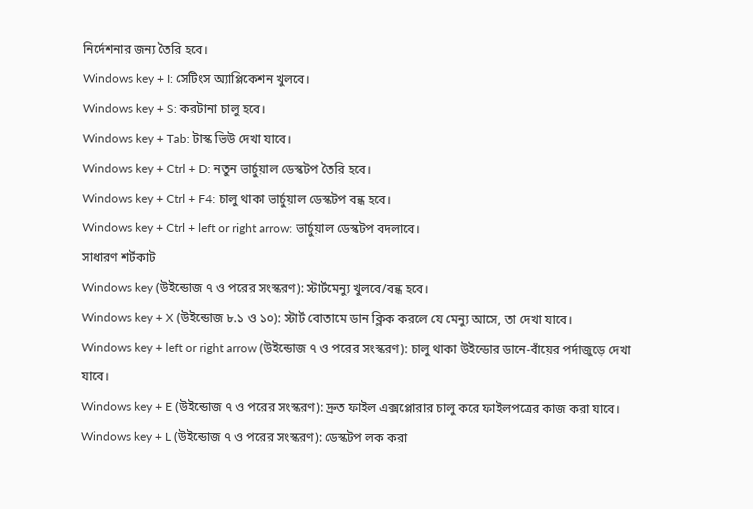নির্দেশনার জন্য তৈরি হবে।
Windows key + I: সেটিংস অ্যাপ্লিকেশন খুলবে।
Windows key + S: করটানা চালু হবে।
Windows key + Tab: টাস্ক ভিউ দেখা যাবে।
Windows key + Ctrl + D: নতুন ভার্চুয়াল ডেস্কটপ তৈরি হবে।
Windows key + Ctrl + F4: চালু থাকা ভার্চুয়াল ডেস্কটপ বন্ধ হবে।
Windows key + Ctrl + left or right arrow: ভার্চুয়াল ডেস্কটপ বদলাবে।
সাধারণ শর্টকাট
Windows key (উইন্ডোজ ৭ ও পরের সংস্করণ): স্টার্টমেন্যু খুলবে/বন্ধ হবে।
Windows key + X (উইন্ডোজ ৮.১ ও ১০): স্টার্ট বোতামে ডান ক্লিক করলে যে মেন্যু আসে, তা দেখা যাবে।
Windows key + left or right arrow (উইন্ডোজ ৭ ও পরের সংস্করণ): চালু থাকা উইন্ডোর ডানে-বাঁয়ের পর্দাজুড়ে দেখা যাবে।
Windows key + E (উইন্ডোজ ৭ ও পরের সংস্করণ): দ্রুত ফাইল এক্সপ্লোরার চালু করে ফাইলপত্রের কাজ করা যাবে।
Windows key + L (উইন্ডোজ ৭ ও পরের সংস্করণ): ডেস্কটপ লক করা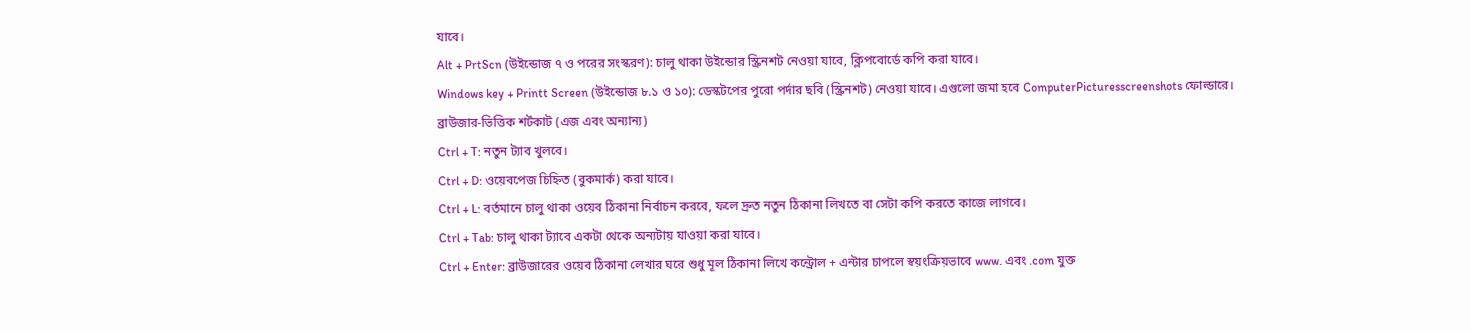যাবে।
Alt + PrtScn (উইন্ডোজ ৭ ও পরের সংস্করণ): চালু থাকা উইন্ডোর স্ক্রিনশট নেওয়া যাবে, ক্লিপবোর্ডে কপি করা যাবে।
Windows key + Printt Screen (উইন্ডোজ ৮.১ ও ১০): ডেস্কটপের পুরো পর্দার ছবি (স্ক্রিনশট) নেওয়া যাবে। এগুলো জমা হবে ComputerPicturesscreenshots ফোল্ডারে।
ব্রাউজার-ভিত্তিক শর্টকাট (এজ এবং অন্যান্য)
Ctrl + T: নতুন ট্যাব খুলবে।
Ctrl + D: ওয়েবপেজ চিহ্নিত (বুকমার্ক) করা যাবে।
Ctrl + L: বর্তমানে চালু থাকা ওয়েব ঠিকানা নির্বাচন করবে, ফলে দ্রুত নতুন ঠিকানা লিখতে বা সেটা কপি করতে কাজে লাগবে।
Ctrl + Tab: চালু থাকা ট্যাবে একটা থেকে অন্যটায় যাওয়া করা যাবে।
Ctrl + Enter: ব্রাউজারের ওয়েব ঠিকানা লেখার ঘরে শুধু মূল ঠিকানা লিখে কন্ট্রোল + এন্টার চাপলে স্বয়ংক্রিয়ভাবে www. এবং .com যুক্ত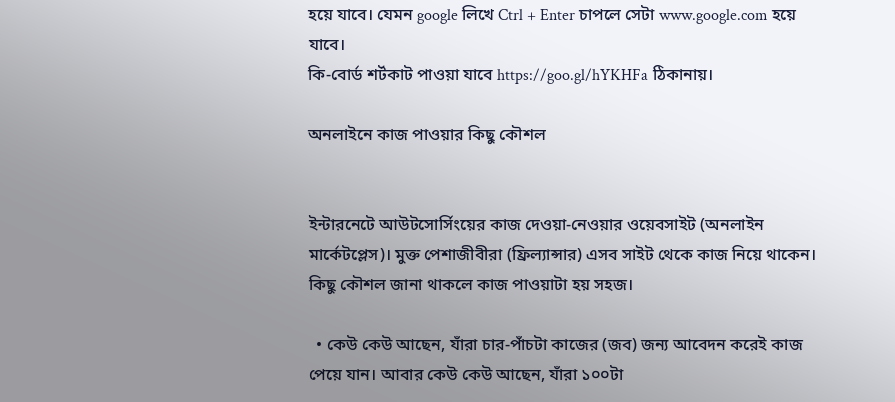হয়ে যাবে। যেমন google লিখে Ctrl + Enter চাপলে সেটা www.google.com হয়ে যাবে।
কি-বোর্ড শর্টকাট পাওয়া যাবে https://goo.gl/hYKHFa ঠিকানায়।

অনলাইনে কাজ পাওয়ার কিছু কৌশল


ইন্টারনেটে আউটসোর্সিংয়ের কাজ দেওয়া-নেওয়ার ওয়েবসাইট (অনলাইন মার্কেটপ্লেস)। মুক্ত পেশাজীবীরা (ফ্রিল্যান্সার) এসব সাইট থেকে কাজ নিয়ে থাকেন। কিছু কৌশল জানা থাকলে কাজ পাওয়াটা হয় সহজ।

  • কেউ কেউ আছেন, যাঁরা চার-পাঁচটা কাজের (জব) জন্য আবেদন করেই কাজ পেয়ে যান। আবার কেউ কেউ আছেন, যাঁরা ১০০টা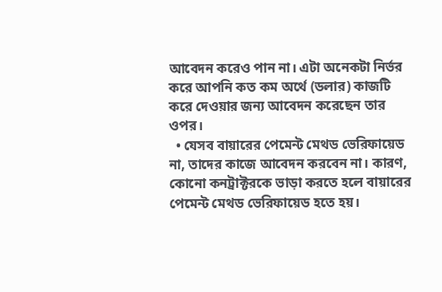আবেদন করেও পান না। এটা অনেকটা নির্ভর করে আপনি কত কম অর্থে (ডলার) কাজটি করে দেওয়ার জন্য আবেদন করেছেন তার ওপর।
  • যেসব বায়ারের পেমেন্ট মেথড ভেরিফায়েড না, তাদের কাজে আবেদন করবেন না। কারণ, কোনো কনট্রাক্টরকে ভাড়া করতে হলে বায়ারের পেমেন্ট মেথড ভেরিফায়েড হতে হয়।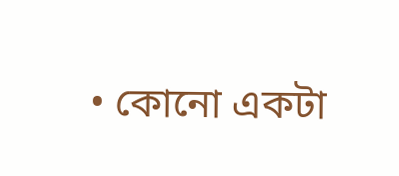• কোনো একটা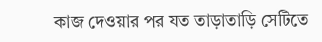কাজ দেওয়ার পর যত তাড়াতাড়ি সেটিতে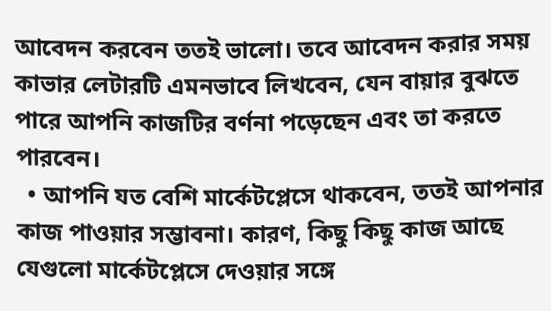আবেদন করবেন ততই ভালো। তবে আবেদন করার সময় কাভার লেটারটি এমনভাবে লিখবেন, যেন বায়ার বুঝতে পারে আপনি কাজটির বর্ণনা পড়েছেন এবং তা করতে পারবেন।
  • আপনি যত বেশি মার্কেটপ্লেসে থাকবেন, ততই আপনার কাজ পাওয়ার সম্ভাবনা। কারণ, কিছু কিছু কাজ আছে যেগুলো মার্কেটপ্লেসে দেওয়ার সঙ্গে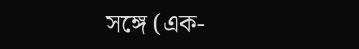সঙ্গে (এক-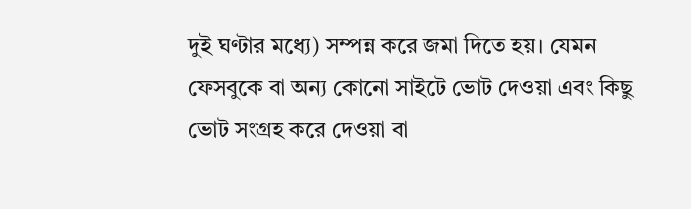দুই ঘণ্টার মধ্যে) সম্পন্ন করে জমা দিতে হয়। যেমন ফেসবুকে বা অন্য কোনো সাইটে ভোট দেওয়া এবং কিছু ভোট সংগ্রহ করে দেওয়া বা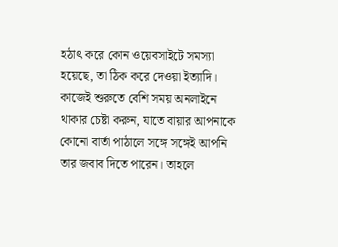হঠাৎ করে কোন ওয়েবসাইটে সমস্যা হয়েছে, তা ঠিক করে দেওয়া ইত্যাদি। কাজেই শুরুতে বেশি সময় অনলাইনে থাকার চেষ্টা করুন, যাতে বায়ার আপনাকে কোনো বার্তা পাঠালে সঙ্গে সঙ্গেই আপনি তার জবাব দিতে পারেন। তাহলে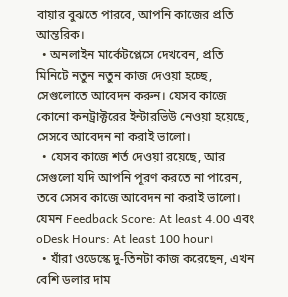বায়ার বুঝতে পারবে, আপনি কাজের প্রতি আন্তরিক।
  • অনলাইন মার্কেটপ্লেসে দেখবেন, প্রতি মিনিটে নতুন নতুন কাজ দেওয়া হচ্ছে, সেগুলোতে আবেদন করুন। যেসব কাজে কোনো কনট্রাক্টরের ইন্টারভিউ নেওয়া হয়েছে, সেসবে আবেদন না করাই ভালো।
  • যেসব কাজে শর্ত দেওয়া রয়েছে, আর সেগুলো যদি আপনি পূরণ করতে না পারেন, তবে সেসব কাজে আবেদন না করাই ভালো। যেমন Feedback Score: At least 4.00 এবং oDesk Hours: At least 100 hour।
  • যাঁরা ওডেস্কে দু-তিনটা কাজ করেছেন, এখন বেশি ডলার দাম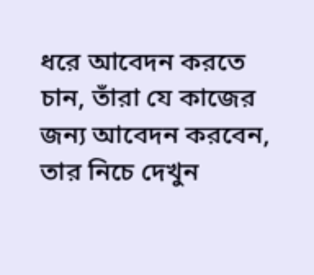ধরে আবেদন করতে চান, তাঁরা যে কাজের জন্য আবেদন করবেন, তার নিচে দেখুন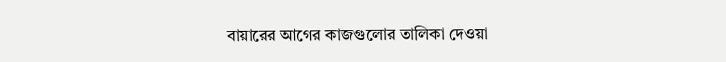বায়ারের আগের কাজগুলোর তালিকা দেওয়া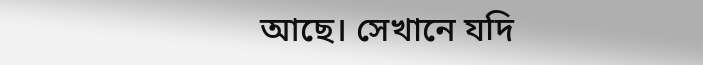আছে। সেখানে যদি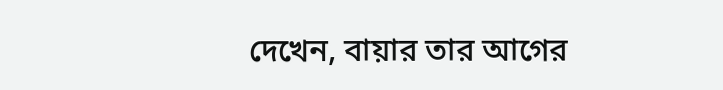দেখেন, বায়ার তার আগের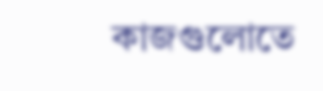কাজগুলোতে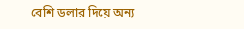বেশি ডলার দিয়ে অন্য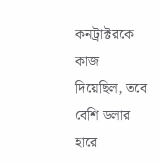কনট্রাক্টরকে কাজ দিয়েছিল, তবে বেশি ডলার হারে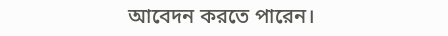আবেদন করতে পারেন।